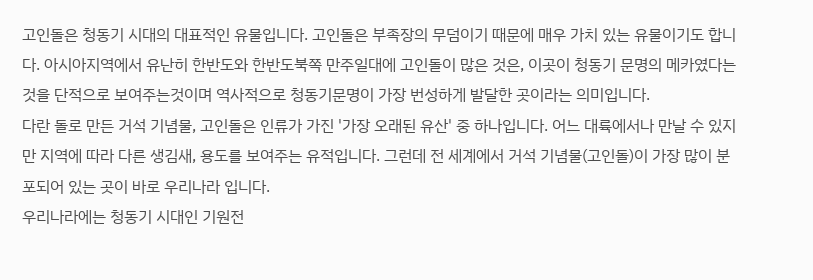고인돌은 청동기 시대의 대표적인 유물입니다. 고인돌은 부족장의 무덤이기 때문에 매우 가치 있는 유물이기도 합니다. 아시아지역에서 유난히 한반도와 한반도북쪽 만주일대에 고인돌이 많은 것은, 이곳이 청동기 문명의 메카였다는 것을 단적으로 보여주는것이며 역사적으로 청동기문명이 가장 번성하게 발달한 곳이라는 의미입니다.
다란 돌로 만든 거석 기념물, 고인돌은 인류가 가진 '가장 오래된 유산' 중 하나입니다. 어느 대륙에서나 만날 수 있지만 지역에 따라 다른 생김새, 용도를 보여주는 유적입니다. 그런데 전 세계에서 거석 기념물(고인돌)이 가장 많이 분포되어 있는 곳이 바로 우리나라 입니다.
우리나라에는 청동기 시대인 기원전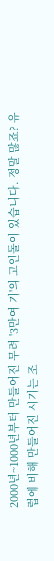2000년~1000년부터 만들어진 무려 '3만여 기'의 고인돌이 있습니다. 정말 많죠? 유럽에 비해 만들어진 시기는 조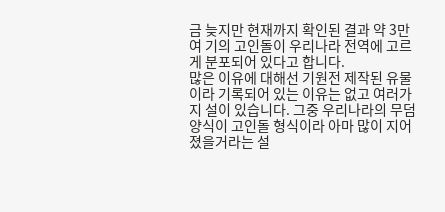금 늦지만 현재까지 확인된 결과 약 3만여 기의 고인돌이 우리나라 전역에 고르게 분포되어 있다고 합니다.
많은 이유에 대해선 기원전 제작된 유물이라 기록되어 있는 이유는 없고 여러가지 설이 있습니다. 그중 우리나라의 무덤 양식이 고인돌 형식이라 아마 많이 지어졌을거라는 설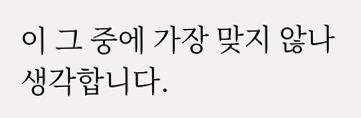이 그 중에 가장 맞지 않나 생각합니다.